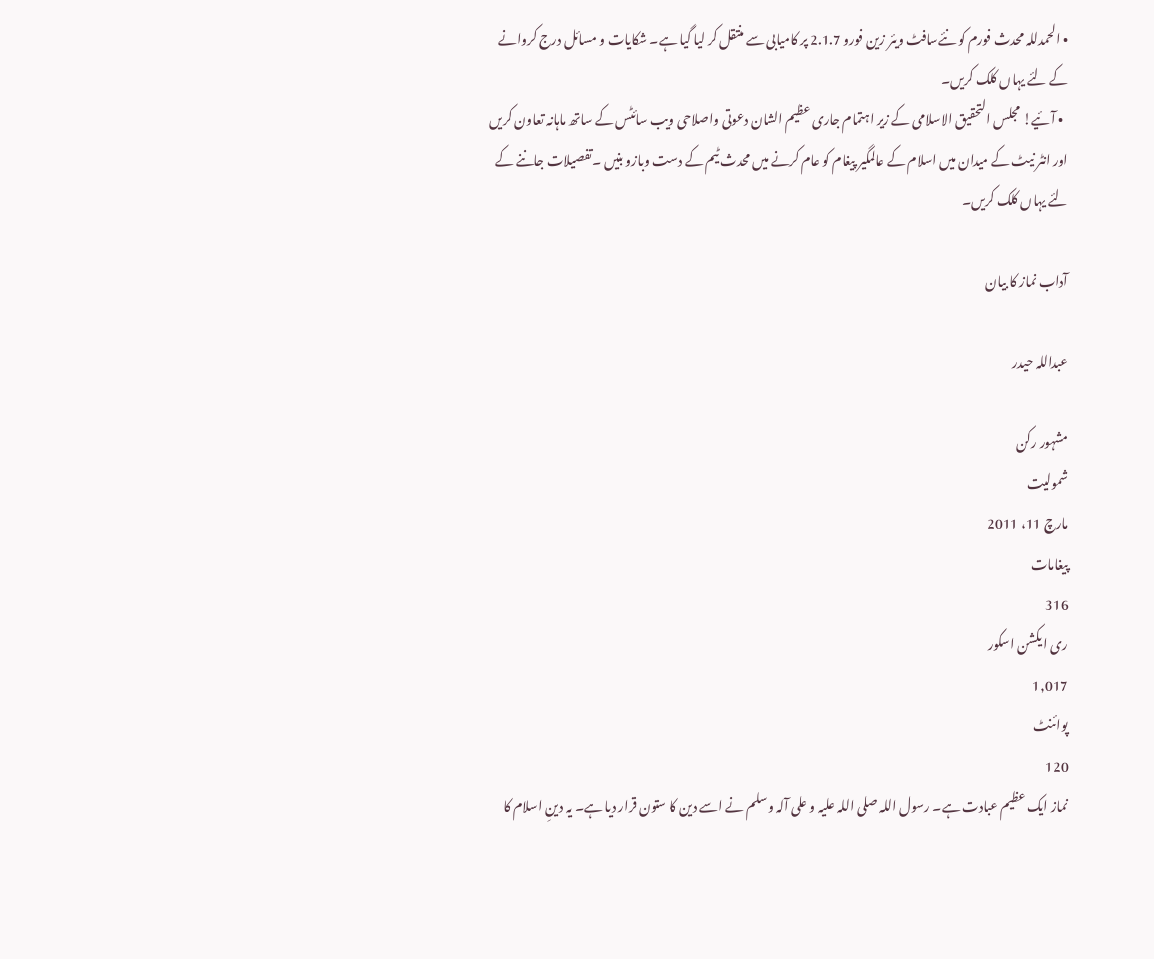• الحمدللہ محدث فورم کو نئےسافٹ ویئر زین فورو 2.1.7 پر کامیابی سے منتقل کر لیا گیا ہے۔ شکایات و مسائل درج کروانے کے لئے یہاں کلک کریں۔
  • آئیے! مجلس التحقیق الاسلامی کے زیر اہتمام جاری عظیم الشان دعوتی واصلاحی ویب سائٹس کے ساتھ ماہانہ تعاون کریں اور انٹر نیٹ کے میدان میں اسلام کے عالمگیر پیغام کو عام کرنے میں محدث ٹیم کے دست وبازو بنیں ۔تفصیلات جاننے کے لئے یہاں کلک کریں۔

آداب نماز کا بیان

عبداللہ حیدر

مشہور رکن
شمولیت
مارچ 11، 2011
پیغامات
316
ری ایکشن اسکور
1,017
پوائنٹ
120
نماز ایک عظیم عبادت ہے۔ رسول اللہ صلی اللہ علیہ و علی آلہ وسلم نے اسے دین کا ستون قرار دیا ہے۔ یہ دینِ اسلام کا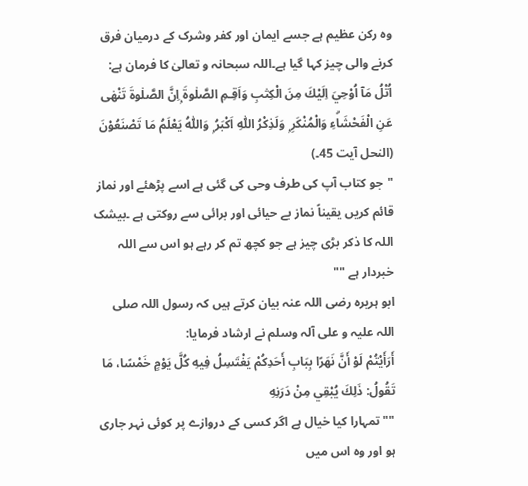وہ رکن عظیم ہے جسے ایمان اور کفر وشرک کے درمیان فرق کرنے والی چیز کہا گیا ہے۔اللہ سبحانہ و تعالیٰ کا فرمان ہے:
اُتْلُ مَآ اُوْحِيَ اِلَيْكَ مِنَ الْكِتٰبِ وَاَقِـمِ الصَّلٰوةَ ۭاِنَّ الصَّلٰوةَ تَنْهٰى عَنِ الْفَحْشَاۗءِ وَالْمُنْكَرِ ۭ وَلَذِكْرُ اللّٰهِ اَكْبَرُ ۭ وَاللّٰهُ يَعْلَمُ مَا تَصْنَعُوْنَ (النحل آیت 45۔)
"جو کتاب آپ کی طرف وحی کی گئی ہے اسے پڑھئے اور نماز قائم کریں یقیناً نماز بے حیائی اور برائی سے روکتی ہے ۔بیشک اللہ کا ذکر بڑی چیز ہے جو کچھ تم کر رہے ہو اس سے اللہ خبردار ہے ""
ابو ہریرہ رضی اللہ عنہ بیان کرتے ہیں کہ رسول اللہ صلی اللہ علیہ و علی آلہ وسلم نے ارشاد فرمایا:
أَرَأَيْتُمْ لَوْ أَنَّ نَهَرًا بِبَابِ أَحَدِكُمْ يَغْتَسِلُ فِيهِ كُلَّ يَوْمٍ خَمْسًا، مَا تَقُولُ: ذَلِكَ يُبْقِي مِنْ دَرَنِهِ
""تمہارا کیا خیال ہے اگر کسی کے دروازے پر کوئی نہر جاری ہو اور وہ اس میں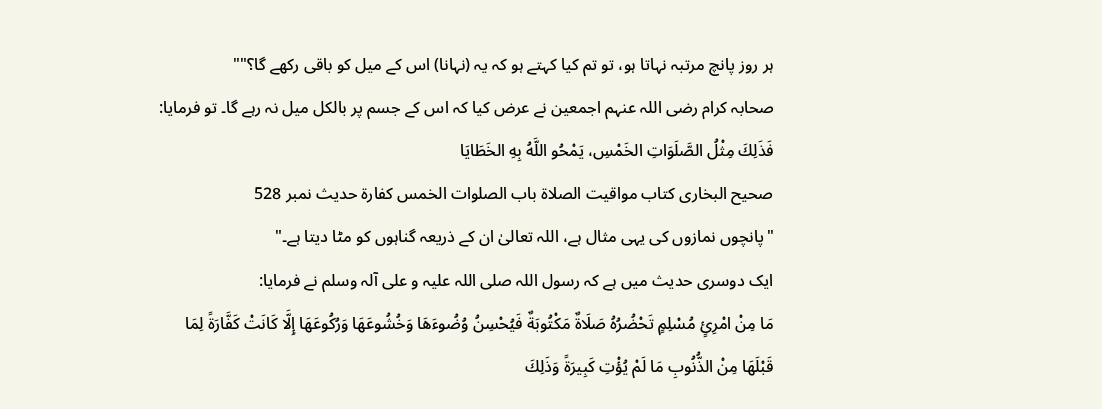ہر روز پانچ مرتبہ نہاتا ہو، تو تم کیا کہتے ہو کہ یہ (نہانا) اس کے میل کو باقی رکھے گا؟""
صحابہ کرام رضی اللہ عنہم اجمعین نے عرض کیا کہ اس کے جسم پر بالکل میل نہ رہے گا۔ تو فرمایا:
فَذَلِكَ مِثْلُ الصَّلَوَاتِ الخَمْسِ، يَمْحُو اللَّهُ بِهِ الخَطَايَا
صحیح البخاری کتاب مواقیت الصلاۃ باب الصلوات الخمس کفارۃ حدیث نمبر 528
"پانچوں نمازوں کی یہی مثال ہے، اللہ تعالیٰ ان کے ذریعہ گناہوں کو مٹا دیتا ہے۔"
ایک دوسری حدیث میں ہے کہ رسول اللہ صلی اللہ علیہ و علی آلہ وسلم نے فرمایا:
مَا مِنْ امْرِئٍ مُسْلِمٍ تَحْضُرُهُ صَلَاةٌ مَكْتُوبَةٌ فَيُحْسِنُ وُضُوءَهَا وَخُشُوعَهَا وَرُكُوعَهَا إِلَّا كَانَتْ كَفَّارَةً لِمَا قَبْلَهَا مِنْ الذُّنُوبِ مَا لَمْ يُؤْتِ كَبِيرَةً وَذَلِكَ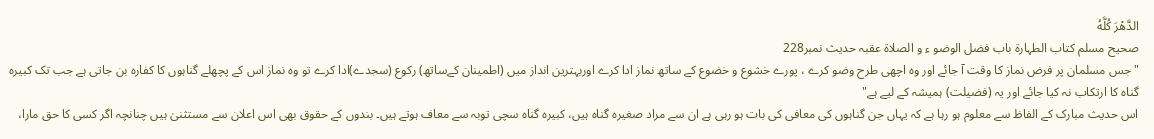الدَّهْرَ كُلَّهُ
صحیح مسلم کتاب الطہارۃ باب فضل الوضو ء و الصلاۃ عقبہ حدیث نمبر228
"جس مسلمان پر فرض نماز کا وقت آ جائے اور وہ اچھی طرح وضو کرے ، پورے خشوع و خضوع کے ساتھ نماز ادا کرے اوربہترین انداز میں (اطمینان کےساتھ) رکوع (سجدے)ادا کرے تو وہ نماز اس کے پچھلے گناہوں کا کفارہ بن جاتی ہے جب تک کبیرہ گناہ کا ارتکاب نہ کیا جائے اور یہ (فضیلت) ہمیشہ کے لیے ہے"
اس حدیث مبارک کے الفاظ سے معلوم ہو رہا ہے کہ یہاں جن گناہوں کی معافی کی بات ہو رہی ہے ان سے مراد صغیرہ گناہ ہیں، کبیرہ گناہ سچی توبہ سے معاف ہوتے ہیں۔ بندوں کے حقوق بھی اس اعلان سے مستثنیٰ ہیں چنانچہ اگر کسی کا حق مارا،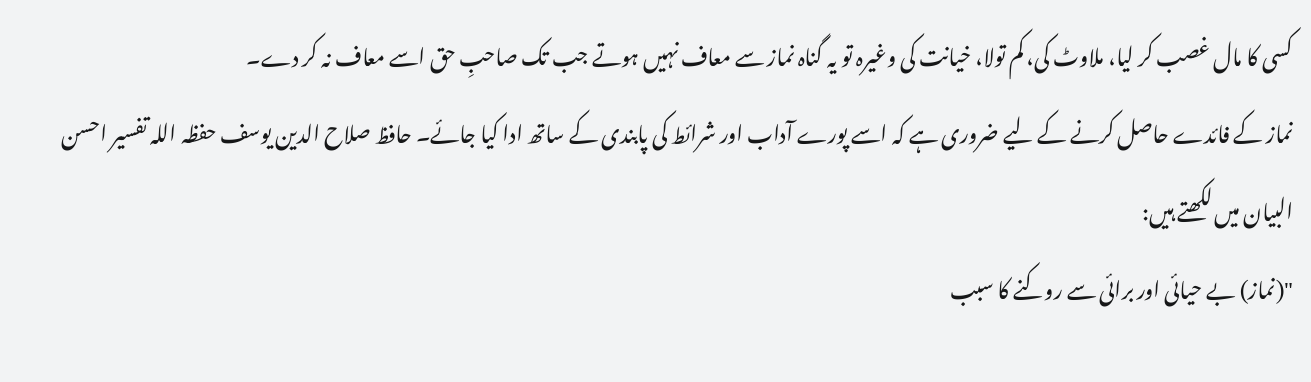کسی کا مال غصب کر لیا، ملاوٹ کی، کم تولا، خیانت کی وغیرہ تو یہ گناہ نماز سے معاف نہیں ہوتے جب تک صاحبِ حق اسے معاف نہ کر دے۔
نماز کے فائدے حاصل کرنے کے لیے ضروری ہے کہ اسے پورے آداب اور شرائط کی پابندی کے ساتھ ادا کیا جائے۔ حافظ صلاح الدین یوسف حفظہ اللہ تفسیر احسن البیان میں لکھتے ہیں:
"(نماز) بے حیائی اور برائی سے روکنے کا سبب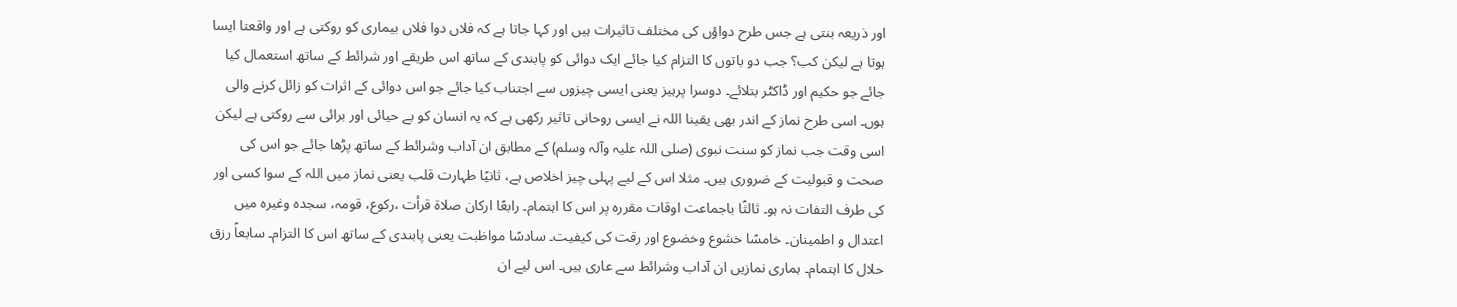اور ذریعہ بنتی ہے جس طرح دواؤں کی مختلف تاثیرات ہیں اور کہا جاتا ہے کہ فلاں دوا فلاں بیماری کو روکتی ہے اور واقعتا ایسا ہوتا ہے لیکن کب؟ جب دو باتوں کا التزام کیا جائے ایک دوائی کو پابندی کے ساتھ اس طریقے اور شرائط کے ساتھ استعمال کیا جائے جو حکیم اور ڈاکٹر بتلائے۔ دوسرا پرہیز یعنی ایسی چیزوں سے اجتناب کیا جائے جو اس دوائی کے اثرات کو زائل کرنے والی ہوں۔ اسی طرح نماز کے اندر بھی یقینا اللہ نے ایسی روحانی تاثیر رکھی ہے کہ یہ انسان کو بے حیائی اور برائی سے روکتی ہے لیکن اسی وقت جب نماز کو سنت نبوی (صلی اللہ علیہ وآلہ وسلم) کے مطابق ان آداب وشرائط کے ساتھ پڑھا جائے جو اس کی صحت و قبولیت کے ضروری ہیں۔ مثلا اس کے لیے پہلی چیز اخلاص ہے، ثانیًا طہارت قلب یعنی نماز میں اللہ کے سوا کسی اور کی طرف التفات نہ ہو۔ ثالثًا باجماعت اوقات مقررہ پر اس کا اہتمام۔ رابعًا ارکان صلاۃ قرأت ،رکوع، قومہ، سجدہ وغیرہ میں اعتدال و اطمینان۔ خامسًا خشوع وخضوع اور رقت کی کیفیت۔ سادسًا مواظبت یعنی پابندی کے ساتھ اس کا التزام۔ سابعاً رزق حلال کا اہتمام۔ ہماری نمازیں ان آداب وشرائط سے عاری ہیں۔ اس لیے ان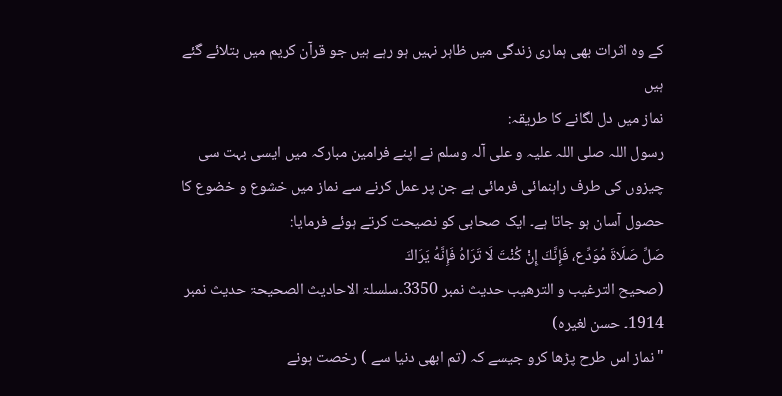کے وہ اثرات بھی ہماری زندگی میں ظاہر نہیں ہو رہے ہیں جو قرآن کریم میں بتلائے گئے ہیں
نماز میں دل لگانے کا طریقہ:
رسول اللہ صلی اللہ علیہ و علی آلہ وسلم نے اپنے فرامین مبارکہ میں ایسی بہت سی چیزوں کی طرف راہنمائی فرمائی ہے جن پر عمل کرنے سے نماز میں خشوع و خضوع کا حصول آسان ہو جاتا ہے۔ ایک صحابی کو نصیحت کرتے ہوئے فرمایا:
صَلِّ صَلَاةَ مُوَدِّع، فَإِنَّكَ إِنْ كُنْتَ لَا تَرَاهُ فَإِنَّهُ يَرَاكَ
(صحیح الترغیب و الترھیب حدیث نمبر 3350۔سلسلۃ الاحادیث الصحیحۃ حدیث نمبر 1914۔ حسن لغیرہ)
"نماز اس طرح پڑھا کرو جیسے کہ (تم ابھی دنیا سے ) رخصت ہونے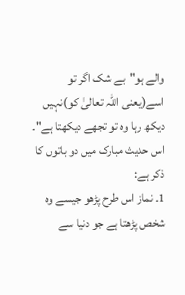والے ہو"بے شک اگر تو اسے(یعنی اللہ تعالیٰ کو)نہیں دیکھ رہا وہ تو تجھے دیکھتا ہے"۔
اس حدیث مبارک میں دو باتوں کا ذکر ہے:
1۔ نماز اس طرح پڑھو جیسے وہ شخص پڑھتا ہے جو دنیا سے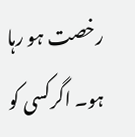رخصت ہو رہا ہو۔ اگرکسی کو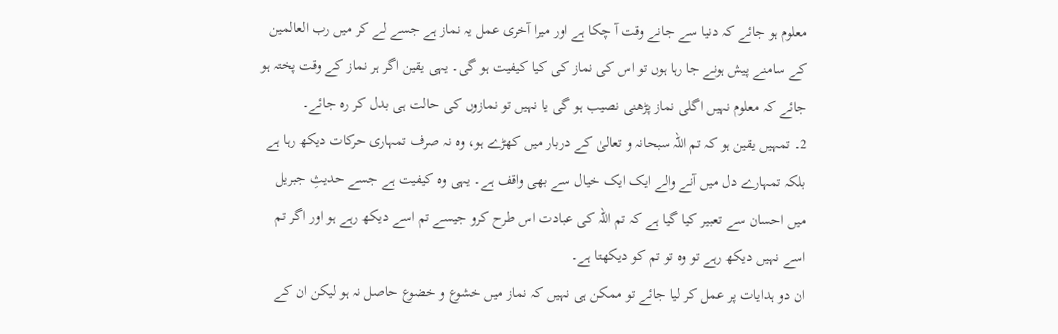معلوم ہو جائے کہ دنیا سے جانے وقت آ چکا ہے اور میرا آخری عمل یہ نماز ہے جسے لے کر میں رب العالمین کے سامنے پیش ہونے جا رہا ہوں تو اس کی نماز کی کیا کیفیت ہو گی۔ یہی یقین اگر ہر نماز کے وقت پختہ ہو جائے کہ معلوم نہیں اگلی نماز پڑھنی نصیب ہو گی یا نہیں تو نمازوں کی حالت ہی بدل کر رہ جائے۔
2۔ تمہیں یقین ہو کہ تم اللہ سبحانہ و تعالیٰ کے دربار میں کھڑے ہو، وہ نہ صرف تمہاری حرکات دیکھ رہا ہے بلکہ تمہارے دل میں آنے والے ایک ایک خیال سے بھی واقف ہے۔ یہی وہ کیفیت ہے جسے حدیثِ جبریل میں احسان سے تعبیر کیا گیا ہے کہ تم اللہ کی عبادت اس طرح کرو جیسے تم اسے دیکھ رہے ہو اور اگر تم اسے نہیں دیکھ رہے تو وہ تو تم کو دیکھتا ہے۔
ان دو ہدایات پر عمل کر لیا جائے تو ممکن ہی نہیں کہ نماز میں خشوع و خضوع حاصل نہ ہو لیکن ان کے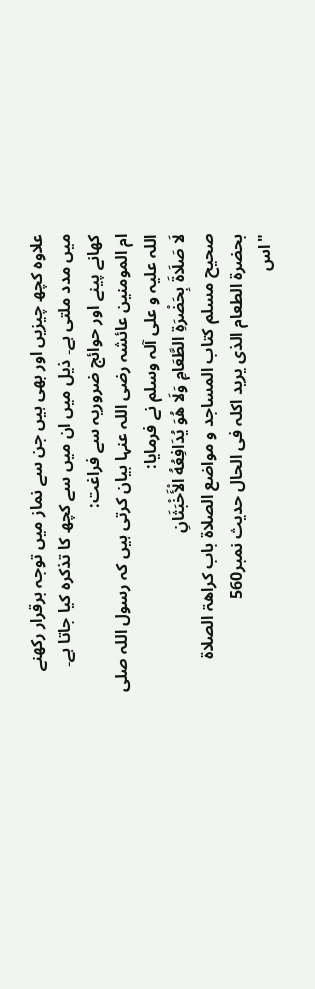علاوہ کچھ چیزیں اور بھی ہیں جن سے نماز میں توجہ برقرار رکھنے میں مدد ملتی ہے۔ ذیل میں ان میں سے کچھ کا تذکرہ کیا جاتا ہے۔
کھانے پینے اور حوائج ضروریہ سے فراغت:
ام المومنین عائشہ رضی اللہ عنہا بیان کرتی ہیں کہ رسول اللہ صلی اللہ علیہ و علی آلہ وسلم نے فرمایا:
لَا صَلَاةَ بِحَضْرَةِ الطَّعَامِ وَلَا هُوَ يُدَافِعُهُ الْأَخْبَثَانِ
صحیح مسلم کتاب المساجد و مواضع الصلاۃ باب کراھۃ الصلاۃ بحضرۃ الطعام الذی یرید اکلہ فی الحال حدیث نمبر560
"اس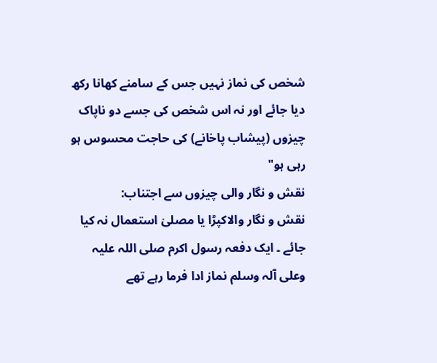شخص کی نماز نہیں جس کے سامنے کھانا رکھ دیا جائے اور نہ اس شخص کی جسے دو ناپاک چیزوں (پیشاب پاخانے) کی حاجت محسوس ہو رہی ہو"
نقش و نگار والی چیزوں سے اجتناب:
نقش و نگار والاکپڑا یا مصلیٰ استعمال نہ کیا جائے ۔ ایک دفعہ رسول اکرم صلی اللہ علیہ وعلی آلہ وسلم نماز ادا فرما رہے تھے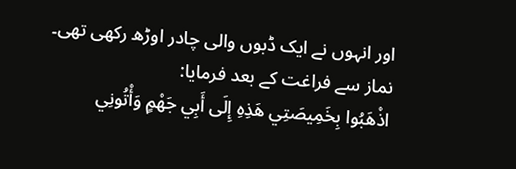اور انہوں نے ایک ڈبوں والی چادر اوڑھ رکھی تھی۔ نماز سے فراغت کے بعد فرمایا:
اذْهَبُوا بِخَمِيصَتِي هَذِهِ إِلَى أَبِي جَهْمٍ وَأْتُونِي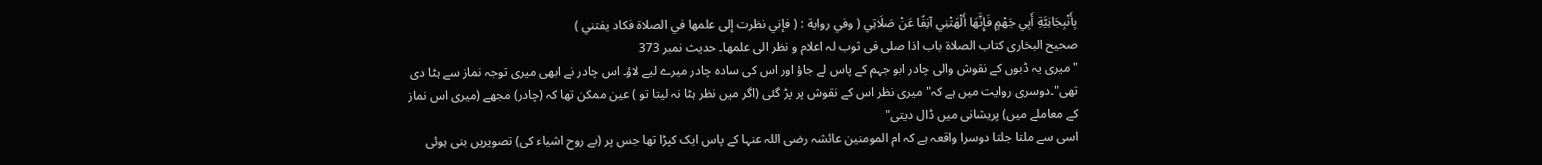بِأَنْبِجَانِيَّةِ أَبِي جَهْمٍ فَإِنَّهَا أَلْهَتْنِي آنِفًا عَنْ صَلَاتِي ( وفي رواية : ( فإني نظرت إلى علمها في الصلاة فكاد يفتني )
صحیح البخاری کتاب الصلاۃ باب اذا صلی فی ثوب لہ اعلام و نظر الی علمھا۔ حدیث نمبر 373
"میری یہ ڈبوں کے نقوش والی چادر ابو جہم کے پاس لے جاؤ اور اس کی سادہ چادر میرے لیے لاؤ۔ اس چادر نے ابھی میری توجہ نماز سے ہٹا دی تھی"۔دوسری روایت میں ہے کہ" میری نظر اس کے نقوش پر پڑ گئی (اگر میں نظر ہٹا نہ لیتا تو ) عین ممکن تھا کہ (چادر) مجھے (میری اس نماز کے معاملے میں) پریشانی میں ڈال دیتی"
اسی سے ملتا جلتا دوسرا واقعہ ہے کہ ام المومنین عائشہ رضی اللہ عنہا کے پاس ایک کپڑا تھا جس پر (بے روح اشیاء کی) تصویریں بنی ہوئی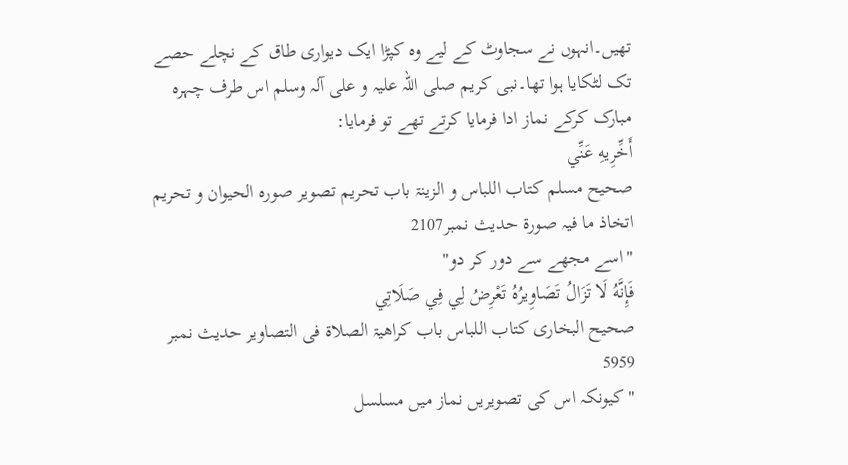تھیں۔انہوں نے سجاوٹ کے لیے وہ کپڑا ایک دیواری طاق کے نچلے حصے تک لٹکایا ہوا تھا۔نبی کریم صلی اللہ علیہ و علی آلہ وسلم اس طرف چہرہ مبارک کرکے نماز ادا فرمایا کرتے تھے تو فرمایا:
أَخِّرِيهِ عَنِّي
صحیح مسلم کتاب اللباس و الزینۃ باب تحریم تصویر صورہ الحیوان و تحریم اتخاذ ما فیہ صورۃ حدیث نمبر2107
"اسے مجھے سے دور کر دو"
فَإِنَّهُ لَا تَزَالُ تَصَاوِيرُهُ تَعْرِضُ لِي فِي صَلَاتِي
صحیح البخاری کتاب اللباس باب کراھیۃ الصلاۃ فی التصاویر حدیث نمبر 5959
"کیونکہ اس کی تصویریں نماز میں مسلسل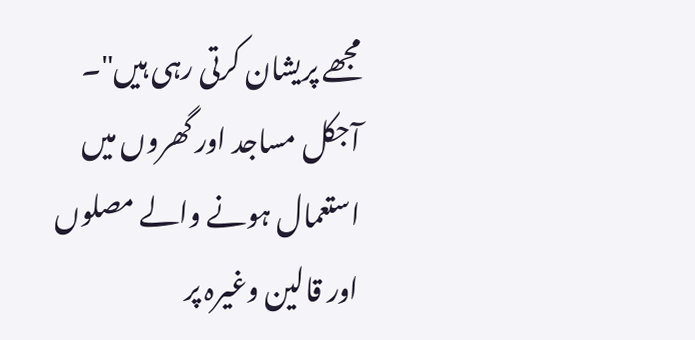مجھے پریشان کرتی رہی ہیں"۔
آجکل مساجد اور گھروں میں استعمال ہونے والے مصلوں اور قالین وغیرہ پر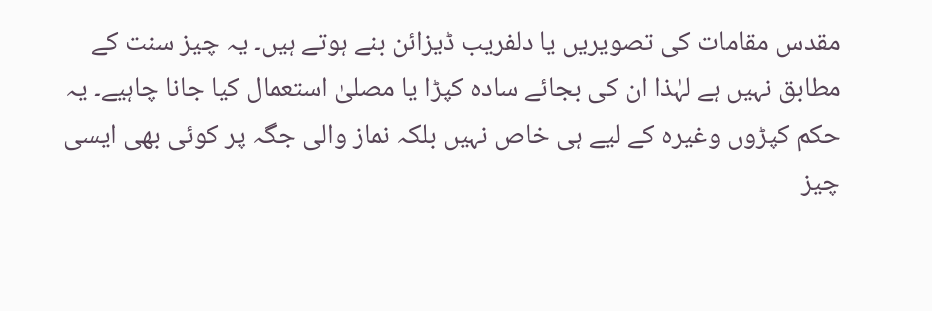مقدس مقامات کی تصویریں یا دلفریب ڈیزائن بنے ہوتے ہیں۔ یہ چیز سنت کے مطابق نہیں ہے لہٰذا ان کی بجائے سادہ کپڑا یا مصلیٰ استعمال کیا جانا چاہیے۔ یہ حکم کپڑوں وغیرہ کے لیے ہی خاص نہیں بلکہ نماز والی جگہ پر کوئی بھی ایسی چیز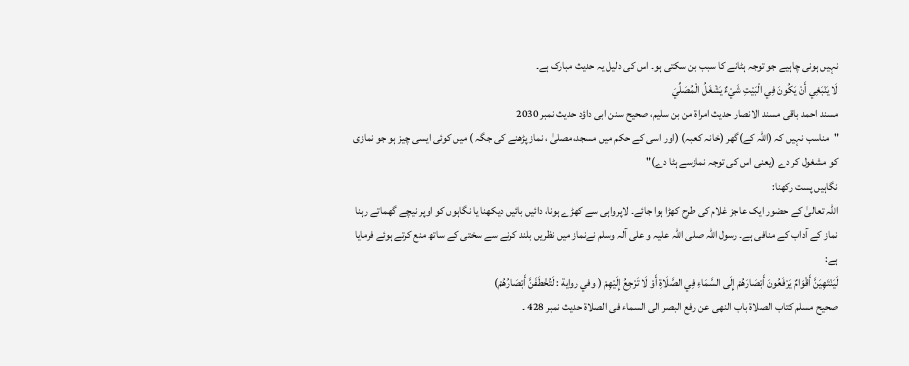نہیں ہونی چاہیے جو توجہ ہٹانے کا سبب بن سکتی ہو۔ اس کی دلیل یہ حدیث مبارک ہے۔
لَا يَنْبَغِي أَنْ يَكُونَ فِي الْبَيْتِ شَيْءٌ يَشْغَلُ الْمُصَلِّيَ
مسند احمد باقی مسند الانصار حدیث امراۃ من بن سلیم، صحیح سنن ابی داؤد حدیث نمبر 2030
"مناسب نہیں کہ (اللہ کے)گھر (خانہ کعبہ) (اور اسی کے حکم میں مسجد،مصلیٰ ، نماز پڑھنے کی جگہ ) میں کوئی ایسی چیز ہو جو نمازی کو مشغول کر دے (یعنی اس کی توجہ نمازسے ہٹا دے)"
نگاہیں پست رکھنا:
اللہ تعالیٰ کے حضور ایک عاجز غلام کی طرح کھڑا ہوا جائے۔ لاپرواہی سے کھڑے ہونا، دائیں بائیں دیکھنا یا نگاہوں کو اوپر نیچے گھماتے رہنا نماز کے آداب کے منافی ہے۔ رسول اللہ صلی اللہ علیہ و علی آلہ وسلم نےنماز میں نظریں بلند کرنے سے سختی کے ساتھ منع کرتے ہوئے فرمایا ہے:
لَيَنْتَهِيَنَّ أَقْوَامٌ يَرْفَعُونَ أَبْصَارَهُمْ إِلَى السَّمَاءِ فِي الصَّلَاةِ أَوْ لَا تَرْجِعُ إِلَيْهِمْ ( وفي رواية : لَتُخْطَفَنَّ أَبْصَارُهُمْ)
صحیح مسلم کتاب الصلاۃ باب النھی عن رفع البصر الی السماء فی الصلاۃ حدیث نمبر 428 ۔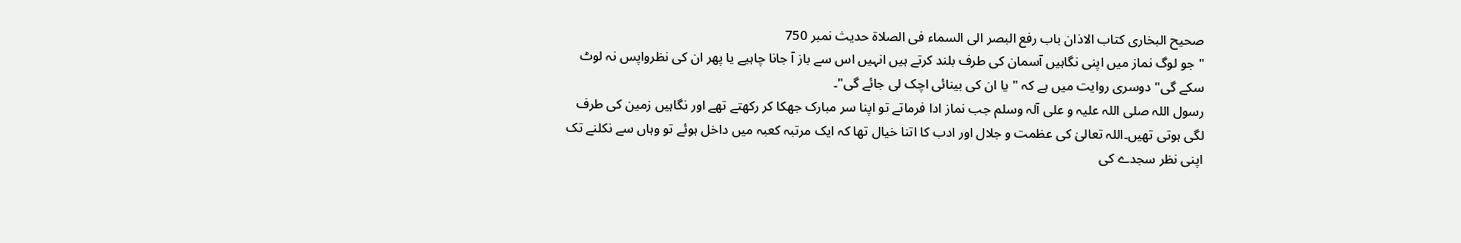صحیح البخاری کتاب الاذان باب رفع البصر الی السماء فی الصلاۃ حدیث نمبر 750
"جو لوگ نماز میں اپنی نگاہیں آسمان کی طرف بلند کرتے ہیں انہیں اس سے باز آ جانا چاہیے یا پھر ان کی نظرواپس نہ لوٹ سکے گی" دوسری روایت میں ہے کہ "یا ان کی بینائی اچک لی جائے گی"۔
رسول اللہ صلی اللہ علیہ و علی آلہ وسلم جب نماز ادا فرماتے تو اپنا سر مبارک جھکا کر رکھتے تھے اور نگاہیں زمین کی طرف لگی ہوتی تھیں۔اللہ تعالیٰ کی عظمت و جلال اور ادب کا اتنا خیال تھا کہ ایک مرتبہ کعبہ میں داخل ہوئے تو وہاں سے نکلنے تک اپنی نظر سجدے کی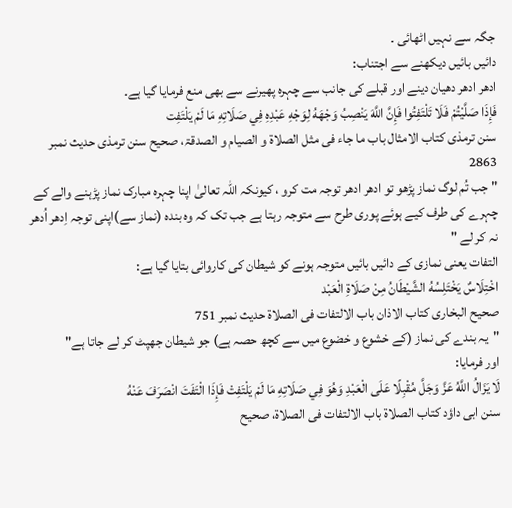جگہ سے نہیں اٹھائی ۔
دائیں بائیں دیکھنے سے اجتناب:
ادھر ادھر دھیان دینے اور قبلے کی جانب سے چہرہ پھیرنے سے بھی منع فرمایا گیا ہے۔
فَإِذَا صَلَّيْتُمْ فَلَا تَلْتَفِتُوا فَإِنَّ اللَّهَ يَنْصِبُ وَجْهَهُ لِوَجْهِ عَبْدِهِ فِي صَلَاتِهِ مَا لَمْ يَلْتَفِت
سنن ترمذی کتاب الامثال باب ما جاء فی مثل الصلاۃ و الصیام و الصدقۃ، صحیح سنن ترمذی حدیث نمبر 2863
" جب تُم لوگ نماز پڑھو تو ادھر ادھر توجہ مت کرو ، کیونکہ اللہ تعالیٰ اپنا چہرہ مبارک نماز پڑہنے والے کے چہرے کی طرف کیے ہوئے پوری طرح سے متوجہ رہتا ہے جب تک کہ وہ بندہ (نماز سے)اپنی توجہ اِدھر اُدھر نہ کر لے "
التفات یعنی نمازی کے دائیں بائیں متوجہ ہونے کو شیطان کی کاروائی بتایا گیا ہے:
اخْتِلَاسٌ يَخْتَلِسُهُ الشَّيْطَانُ مِنْ صَلَاةِ الْعَبْد
صحیح البخاری کتاب الاذان باب الالتفات فی الصلاۃ حدیث نمبر 751
"یہ بندے کی نماز (کے خشوع و خضوع میں سے کچھ حصہ ہے) جو شیطان جھپٹ کر لے جاتا ہے"
اور فرمایا:
لَا يَزَالُ اللَّهُ عَزَّ وَجَلَّ مُقْبِلًا عَلَى الْعَبْدِ وَهُوَ فِي صَلَاتِهِ مَا لَمْ يَلْتَفِتْ فَإِذَا الْتَفَتَ انْصَرَفَ عَنْهُ
سنن ابی داؤد کتاب الصلاۃ باب الالتفات فی الصلاۃ، صحیح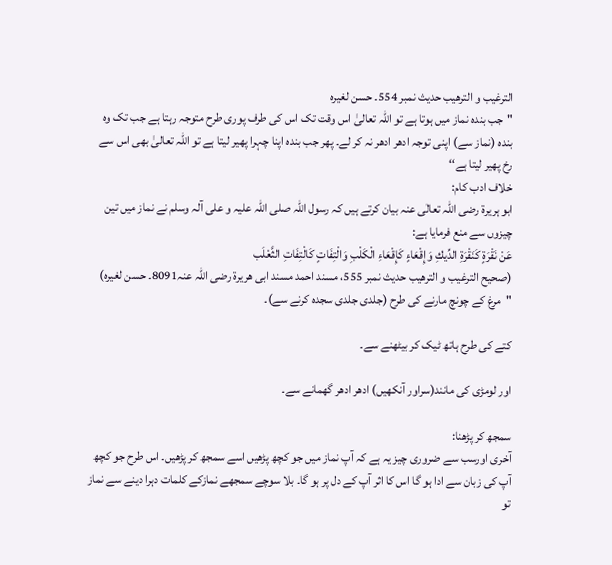الترغیب و الترھیب حدیث نمبر 554۔ حسن لغیرہ
"جب بندہ نماز میں ہوتا ہے تو اللہ تعالیٰ اس وقت تک اس کی طرف پوری طرح متوجہ رہتا ہے جب تک وہ بندہ (نماز سے) اپنی توجہ ادھر ادھر نہ کر لے۔ پھر جب بندہ اپنا چہرا پھیر لیتا ہے تو اللہ تعالیٰ بھی اس سے رخ پھیر لیتا ہے‘‘
خلاف ادب کام:
ابو ہریرۃ رضی اللہ تعالٰی عنہ بیان کرتے ہیں کہ رسول اللہ صلی اللہ علیہ و علی آلہ وسلم نے نماز میں تین چیزوں سے منع فرمایا ہے:
عَنْ نَقْرَةٍ كَنَقْرَةِ الدِّيكِ وَإِقْعَاءٍ كَإِقْعَاءِ الْكَلْبِ وَالْتِفَاتٍ كَالْتِفَاتِ الثَّعْلَب
(صحیح الترغیب و الترھیب حدیث نمبر 555، مسند احمد مسند ابی ھریرۃ رضی اللہ عنہ8091۔ حسن لغیرہ)
"مرغ کے چونچ مارنے کی طرح (جلدی جلدی سجدہ کرنے سے)۔

کتے کی طرح ہاتھ ٹیک کر بیٹھنے سے۔

اور لومڑی کی مانند(سراور آنکھیں) ادھر ادھر گھمانے سے۔

سمجھ کر پڑھنا:
آخری اورسب سے ضروری چیز یہ ہے کہ آپ نماز میں جو کچھ پڑھیں اسے سمجھ کر پڑھیں۔ اس طرح جو کچھ آپ کی زبان سے ادا ہو گا اس کا اثر آپ کے دل پر ہو گا۔ بلا سوچے سمجھے نمازکے کلمات دہرا دینے سے نماز تو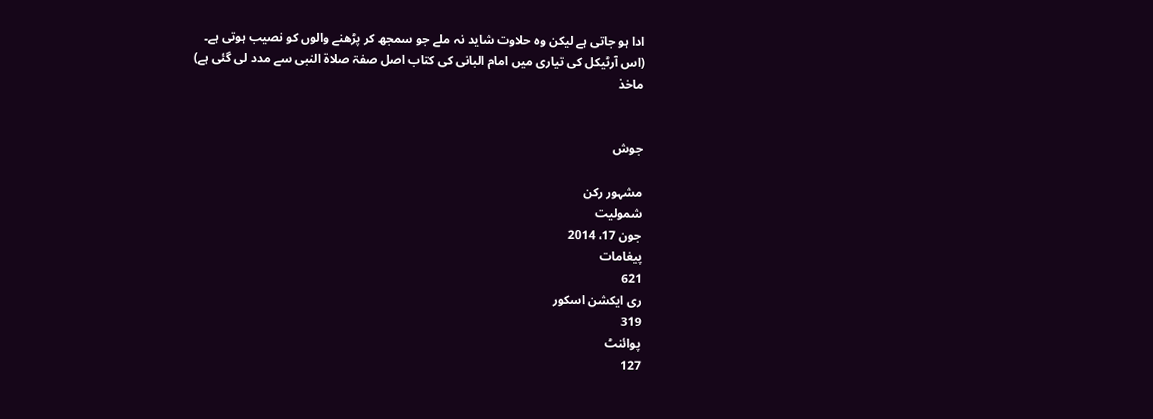ادا ہو جاتی ہے لیکن وہ حلاوت شاید نہ ملے جو سمجھ کر پڑھنے والوں کو نصیب ہوتی ہے۔
(اس آرٹیکل کی تیاری میں امام البانی کی کتاب اصل صفۃ صلاۃ النبی سے مدد لی گئی ہے)
ماخذ


جوش

مشہور رکن
شمولیت
جون 17، 2014
پیغامات
621
ری ایکشن اسکور
319
پوائنٹ
127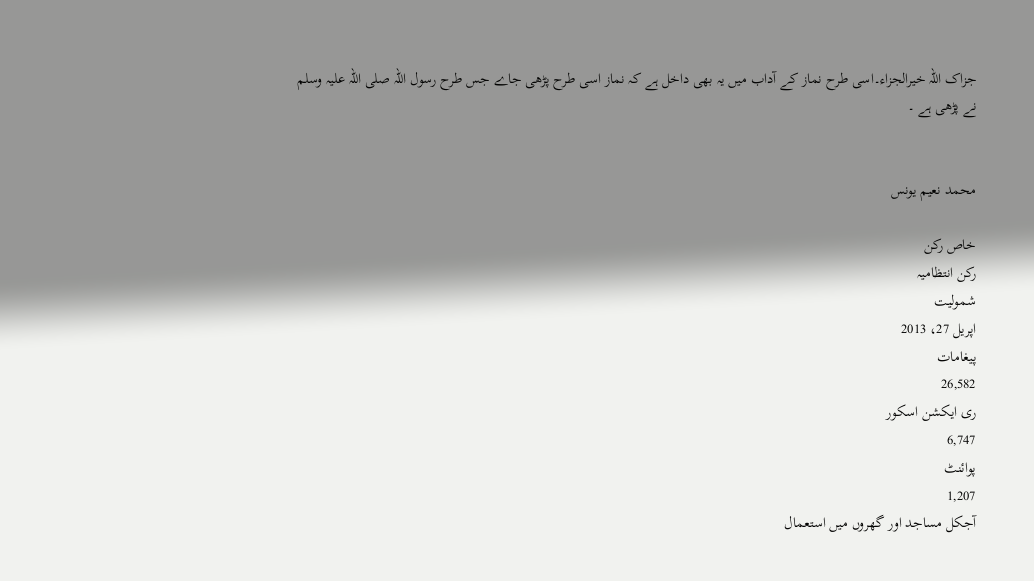جزاک اللہ خیرالجزاء۔اسی طرح نماز کے آداب میں یہ بھی داخل ہے کہ نماز اسی طرح پڑھی جاے جس طرح رسول اللہ صلی اللہ علیہ وسلم نے پڑھی ہے ۔


محمد نعیم یونس

خاص رکن
رکن انتظامیہ
شمولیت
اپریل 27، 2013
پیغامات
26,582
ری ایکشن اسکور
6,747
پوائنٹ
1,207
آجکل مساجد اور گھروں میں استعمال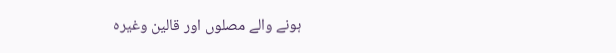ہونے والے مصلوں اور قالین وغیرہ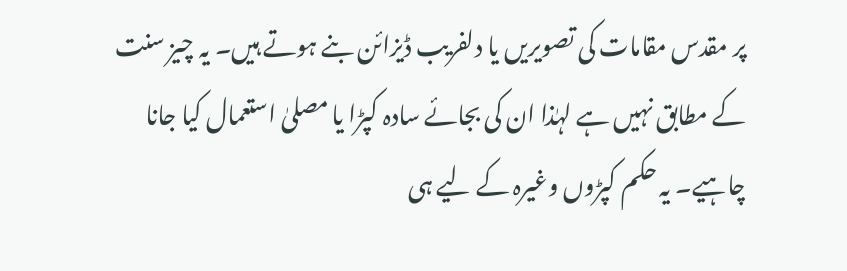پر مقدس مقامات کی تصویریں یا دلفریب ڈیزائن بنے ہوتے ہیں۔ یہ چیز سنت کے مطابق نہیں ہے لہٰذا ان کی بجائے سادہ کپڑا یا مصلیٰ استعمال کیا جانا چاہیے۔ یہ حکم کپڑوں وغیرہ کے لیے ہی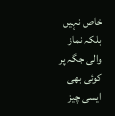خاص نہیں بلکہ نماز والی جگہ پر کوئی بھی ایسی چیز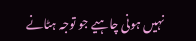نہیں ہونی چاہیے جو توجہ ہٹانے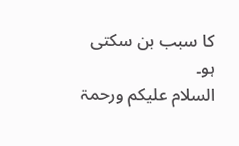کا سبب بن سکتی ہو۔
السلام علیکم ورحمۃ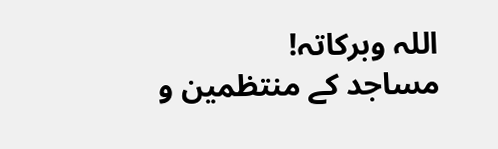اللہ وبرکاتہ!
مساجد کے منتظمین و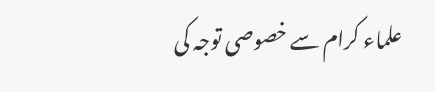علماء کرام سے خصوصی توجہ کی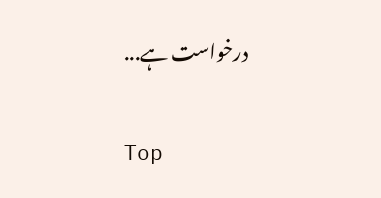درخواست ہے...

Top